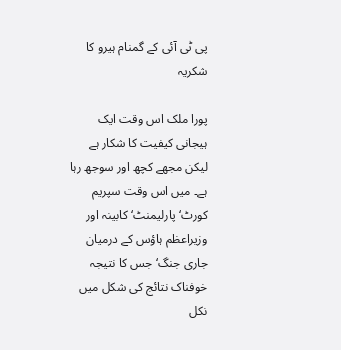پی ٹی آئی کے گمنام ہیرو کا شکریہ

پورا ملک اس وقت ایک ہیجانی کیفیت کا شکار ہے لیکن مجھے کچھ اور سوجھ رہا ہے۔ میں اس وقت سپریم کورٹ‘ پارلیمنٹ‘ کابینہ اور وزیراعظم ہاؤس کے درمیان جاری جنگ‘ جس کا نتیجہ خوفناک نتائج کی شکل میں نکل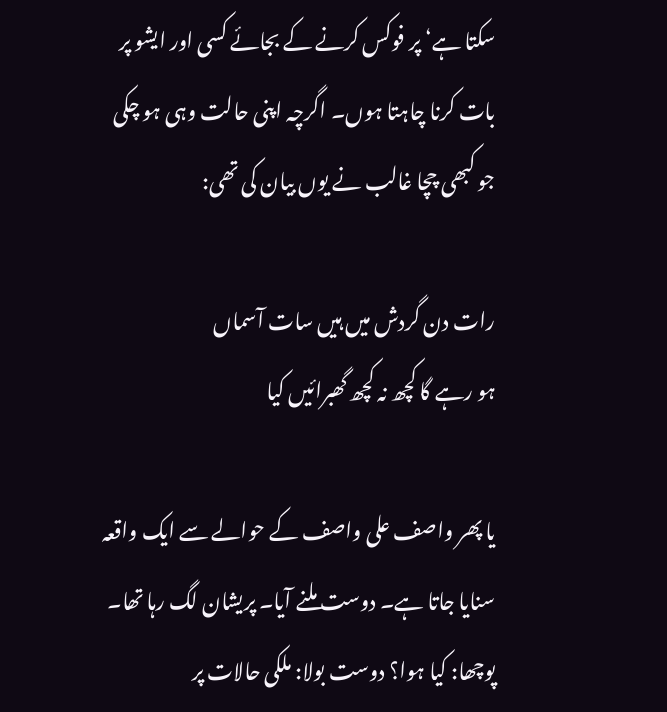سکتا ہے‘ پر فوکس کرنے کے بجائے کسی اور ایشو پر بات کرنا چاہتا ہوں۔ اگرچہ اپنی حالت وہی ہو چکی جو کبھی چچا غالب نے یوں بیان کی تھی:

رات دن گردش میں ہیں سات آسماں
ہو رہے گا کچھ نہ کچھ گھبرائیں کیا

یا پھر واصف علی واصف کے حوالے سے ایک واقعہ سنایا جاتا ہے۔ دوست ملنے آیا۔ پریشان لگ رہا تھا۔ پوچھا: کیا ہوا؟ دوست بولا: ملکی حالات پر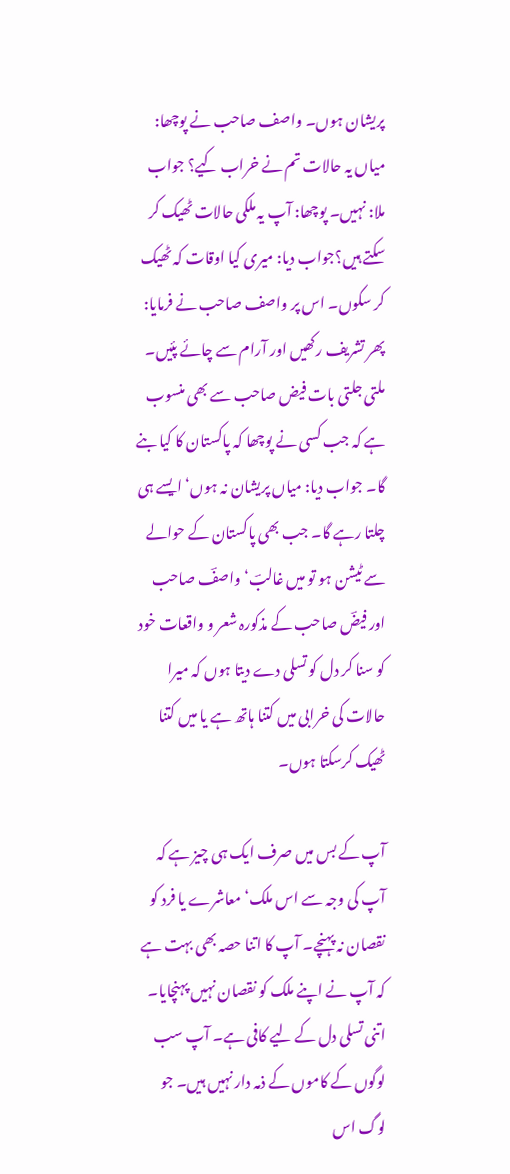پریشان ہوں۔ واصف صاحب نے پوچھا: میاں یہ حالات تم نے خراب کیے؟ جواب ملا: نہیں۔ پوچھا: آپ یہ ملکی حالات ٹھیک کر سکتے ہیں؟جواب دیا: میری کیا اوقات کہ ٹھیک کر سکوں۔ اس پر واصف صاحب نے فرمایا: پھر تشریف رکھیں اور آرام سے چائے پئیں۔ ملتی جلتی بات فیض صاحب سے بھی منسوب ہے کہ جب کسی نے پوچھا کہ پاکستان کا کیا بنے گا۔ جواب دیا: میاں پریشان نہ ہوں‘ ایسے ہی چلتا رہے گا۔ جب بھی پاکستان کے حوالے سے ٹیشن ہو تو میں غالبؔ‘ واصفؔ صاحب اور فیضؔ صاحب کے مذکورہ شعر و واقعات خود کو سنا کر دل کو تسلی دے دیتا ہوں کہ میرا حالات کی خرابی میں کتنا ہاتھ ہے یا میں کتنا ٹھیک کرسکتا ہوں۔

آپ کے بس میں صرف ایک ہی چیز ہے کہ آپ کی وجہ سے اس ملک‘ معاشرے یا فرد کو نقصان نہ پہنچے۔ آپ کا اتنا حصہ بھی بہت ہے کہ آپ نے اپنے ملک کو نقصان نہیں پہنچایا۔ اتنی تسلی دل کے لیے کافی ہے۔ آپ سب لوگوں کے کاموں کے ذمہ دار نہیں ہیں۔ جو لوگ اس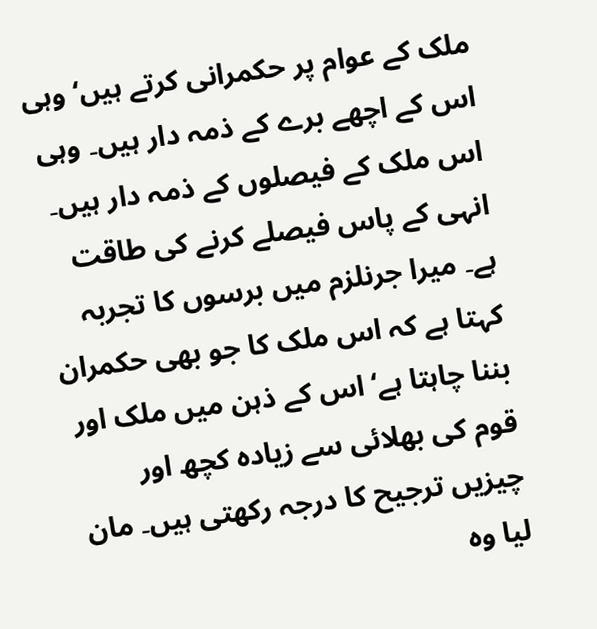ملک کے عوام پر حکمرانی کرتے ہیں‘ وہی اس کے اچھے برے کے ذمہ دار ہیں۔ وہی اس ملک کے فیصلوں کے ذمہ دار ہیں۔ انہی کے پاس فیصلے کرنے کی طاقت ہے۔ میرا جرنلزم میں برسوں کا تجربہ کہتا ہے کہ اس ملک کا جو بھی حکمران بننا چاہتا ہے‘ اس کے ذہن میں ملک اور قوم کی بھلائی سے زیادہ کچھ اور چیزیں ترجیح کا درجہ رکھتی ہیں۔ مان لیا وہ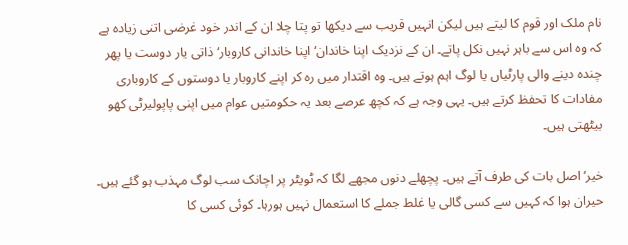نام ملک اور قوم کا لیتے ہیں لیکن انہیں قریب سے دیکھا تو پتا چلا ان کے اندر خود غرضی اتنی زیادہ ہے کہ وہ اس سے باہر نہیں نکل پاتے۔ ان کے نزدیک اپنا خاندان‘ اپنا خاندانی کاروبار‘ ذاتی یار دوست یا پھر چندہ دینے والی پارٹیاں یا لوگ اہم ہوتے ہیں۔ وہ اقتدار میں رہ کر اپنے کاروبار یا دوستوں کے کاروباری مفادات کا تحفظ کرتے ہیں۔ یہی وجہ ہے کہ کچھ عرصے بعد یہ حکومتیں عوام میں اپنی پاپولیرٹی کھو بیٹھتی ہیں۔

خیر‘ اصل بات کی طرف آتے ہیں۔ پچھلے دنوں مجھے لگا کہ ٹویٹر پر اچانک سب لوگ مہذب ہو گئے ہیں۔ حیران ہوا کہ کہیں سے کسی گالی یا غلط جملے کا استعمال نہیں ہورہا۔ کوئی کسی کا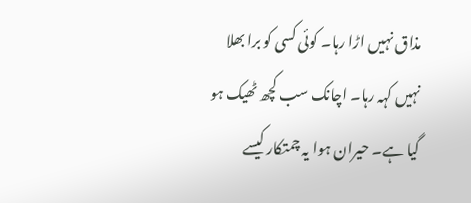مذاق نہیں اڑا رہا۔ کوئی کسی کو برا بھلا نہیں کہہ رہا۔ اچانک سب کچھ ٹھیک ہو گیا ہے۔ حیران ہوا یہ چمتکار کیسے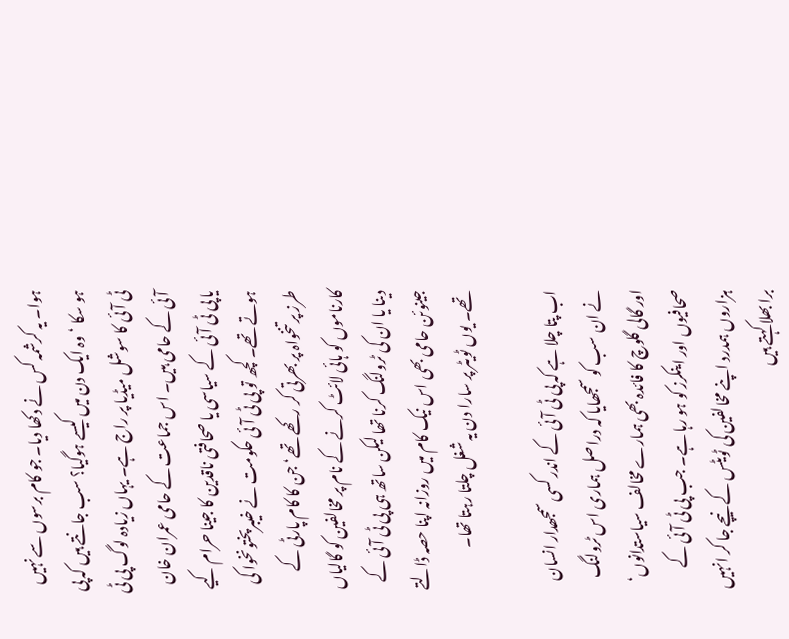ہوا۔ یہ کرشمہ کس نے دکھا دیا۔ جو کام برسوں سے نہیں ہو سکا ‘ وہ ایک دن میں کیسے ہوگیا؟ سب جانتے ہیں کہ پی ٹی آئی کا سوشل میڈیا پر راج ہے۔ یہاں زیادہ لوگ پی ٹی آئی کے حامی ہیں۔ اس جماعت کے حامی عمران خان یا پی ٹی آئی کے سیاسی یا صحافتی ناقدین کا جینا حرام کیے ہوتے تھے۔ کچھ تو پی ٹی آئی حکومت نے خیبرپختونخوا کی طرز پر تنخواہ پر بھرتی کر رکھے تھے‘ جن کا کام پارٹی کے کارناموں کو ہائی لائٹ کرنے کے نام پر مخالفین کو گالیاں دینا یا ان کی ٹرولنگ کرنا تھا لیکن ساتھ ہی پی ٹی آئی کے جینوئن حامی بھی اس نیک کام میں روزانہ اپنا حصہ ڈالتے تھے۔ یوں ٹویٹر پر سارا دن یہ شغل چلتا رہتا تھا۔

اب پتا چلا ہے کہ پی ٹی آئی کے اندر کسی سمجھدار انسان نے ان سب کو سمجھایا کہ دراصل ہماری اس ٹرولنگ اور گالی گلوچ کا فائدہ بھی ہمارے مخالف سیاستدانوں‘ صحافیوں اور اینکرز کو ہو رہا ہے۔ جب پی ٹی آئی کے ہزاروں ہمدرد اپنے مخالفین کی ٹویٹس کے نیچے جا کر انہیں برا بھلا کہتے ہیں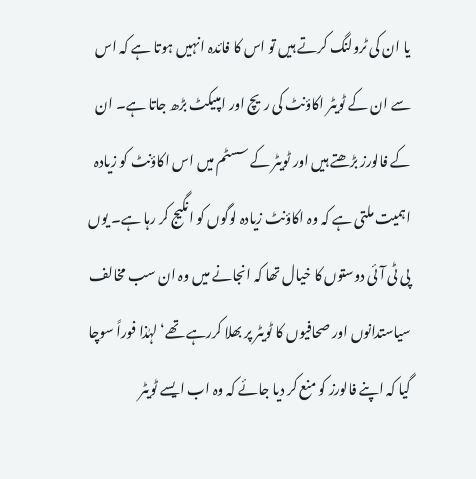یا ان کی ٹرولنگ کرتے ہیں تو اس کا فائدہ انہیں ہوتا ہے کہ اس سے ان کے ٹویٹر اکاؤنٹ کی ریچ اور امپیکٹ بڑھ جاتا ہے۔ ان کے فالورز بڑھتے ہیں اور ٹویٹر کے سسٹم میں اس اکاؤنٹ کو زیادہ اہمیت ملتی ہے کہ وہ اکاؤنٹ زیادہ لوگوں کو انگیج کر رہا ہے۔ یوں پی ٹی آئی دوستوں کا خیال تھا کہ انجانے میں وہ ان سب مخالف سیاستدانوں اور صحافیوں کا ٹویٹر پر بھلا کررہے تھے‘ لہٰذا فوراً سوچا گیا کہ اپنے فالورز کو منع کر دیا جائے کہ وہ اب ایسے ٹویٹر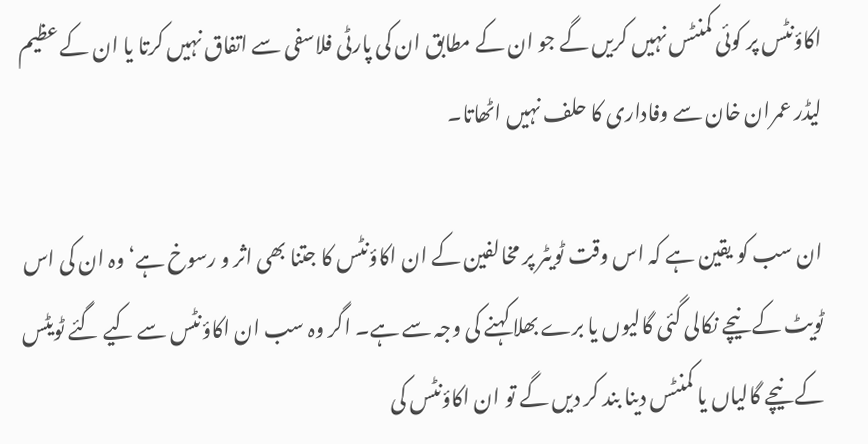اکاؤنٹس پر کوئی کمنٹس نہیں کریں گے جو ان کے مطابق ان کی پارٹی فلاسفی سے اتفاق نہیں کرتا یا ان کے عظیم لیڈر عمران خان سے وفاداری کا حلف نہیں اٹھاتا۔

ان سب کو یقین ہے کہ اس وقت ٹویٹر پر مخالفین کے ان اکاؤنٹس کا جتنا بھی اثر و رسوخ ہے‘ وہ ان کی اس ٹویٹ کے نیچے نکالی گئی گالیوں یا برے بھلا کہنے کی وجہ سے ہے۔ اگر وہ سب ان اکاؤنٹس سے کیے گئے ٹویٹس کے نیچے گالیاں یا کمنٹس دینا بند کر دیں گے تو ان اکاؤنٹس کی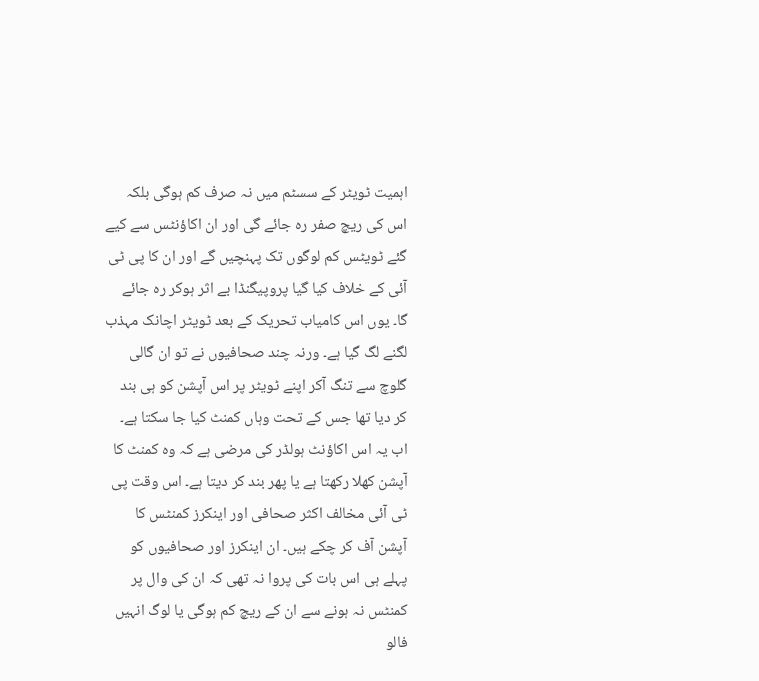اہمیت ٹویٹر کے سسٹم میں نہ صرف کم ہوگی بلکہ اس کی ریچ صفر رہ جائے گی اور ان اکاؤنٹس سے کیے گئے ٹویٹس کم لوگوں تک پہنچیں گے اور ان کا پی ٹی آئی کے خلاف کیا گیا پروپیگنڈا بے اثر ہوکر رہ جائے گا۔ یوں اس کامیاب تحریک کے بعد ٹویٹر اچانک مہذب لگنے لگ گیا ہے۔ ورنہ چند صحافیوں نے تو ان گالی گلوچ سے تنگ آکر اپنے ٹویٹر پر اس آپشن کو ہی بند کر دیا تھا جس کے تحت وہاں کمنٹ کیا جا سکتا ہے۔ اب یہ اس اکاؤنٹ ہولڈر کی مرضی ہے کہ وہ کمنٹ کا آپشن کھلا رکھتا ہے یا پھر بند کر دیتا ہے۔ اس وقت پی ٹی آئی مخالف اکثر صحافی اور اینکرز کمنٹس کا آپشن آف کر چکے ہیں۔ ان اینکرز اور صحافیوں کو پہلے ہی اس بات کی پروا نہ تھی کہ ان کی وال پر کمنٹس نہ ہونے سے ان کے ریچ کم ہوگی یا لوگ انہیں فالو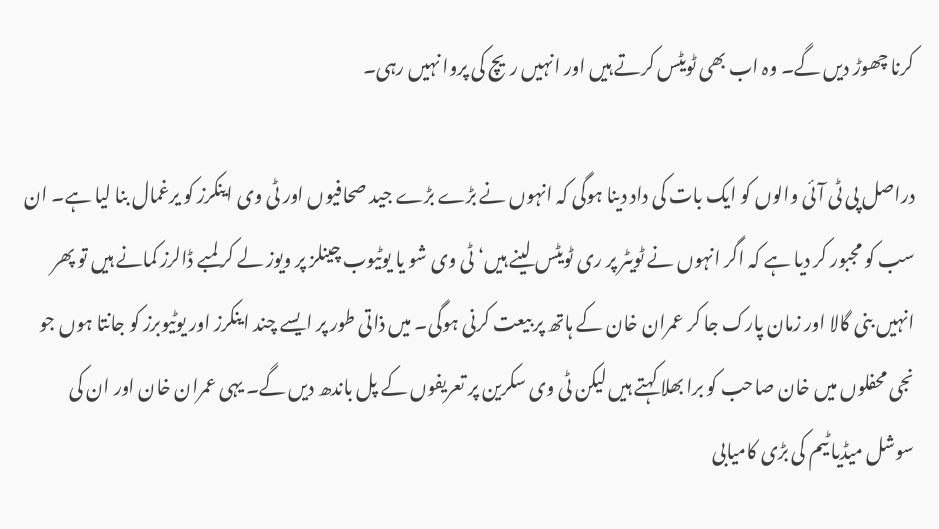کرنا چھوڑ دیں گے۔ وہ اب بھی ٹویٹس کرتے ہیں اور انہیں ریچ کی پروا نہیں رہی۔

دراصل پی ٹی آئی والوں کو ایک بات کی داد دینا ہوگی کہ انہوں نے بڑے بڑے جید صحافیوں اور ٹی وی اینکرز کو یرغمال بنا لیا ہے۔ ان سب کو مجبور کر دیا ہے کہ اگر انہوں نے ٹویٹر پر ری ٹویٹس لینے ہیں‘ ٹی وی شو یا یوٹیوب چینلز پر ویوز لے کر لمبے ڈالرز کمانے ہیں تو پھر انہیں بنی گالا اور زمان پارک جا کر عمران خان کے ہاتھ پر بیعت کرنی ہوگی۔ میں ذاتی طور پر ایسے چند اینکرز اور یوٹیوبرز کو جانتا ہوں جو نجی محفلوں میں خان صاحب کو برا بھلا کہتے ہیں لیکن ٹی وی سکرین پر تعریفوں کے پل باندھ دیں گے۔ یہی عمران خان اور ان کی سوشل میڈیا ٹیم کی بڑی کامیابی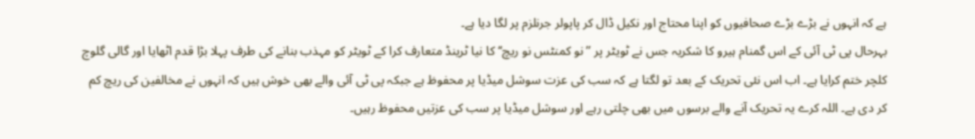ہے کہ انہوں نے بڑے بڑے صحافیوں کو اپنا محتاج اور نکیل ڈال کر پاپولر جرنلزم پر لگا دیا ہے۔
بہرحال پی ٹی آئی کے اس گمنام ہیرو کا شکریہ جس نے ٹویٹر پر ”نو کمنٹس نو ریچ‘‘ کا نیا ٹرینڈ متعارف کرا کے ٹویٹر کو مہذب بنانے کی طرف پہلا بڑا قدم اٹھایا اور گالی گلوچ کلچر ختم کرایا ہے۔ اب اس نئی تحریک کے بعد تو لگتا ہے کہ سب کی عزت سوشل میڈیا پر محفوظ ہے جبکہ پی ٹی آئی والے بھی خوش ہیں کہ انہوں نے مخالفین کی ریچ کم کر دی ہے۔ اللہ کرے یہ تحریک آنے والے برسوں میں بھی چلتی رہے اور سوشل میڈیا پر سب کی عزتیں محفوظ رہیں۔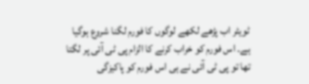ٹویٹر اب پڑھے لکھے لوگوں کا فورم لگنا شروع ہوگیا ہے۔ اس فورم کو خراب کرنے کا الزام پی ٹی آئی پر لگتا تھا تو پی ٹی آئی نے ہی اس فورم کو پاکیزگی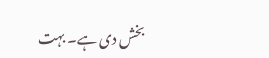بخش دی ہے۔ بہت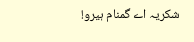شکریہ اے گمنام ہیرو!